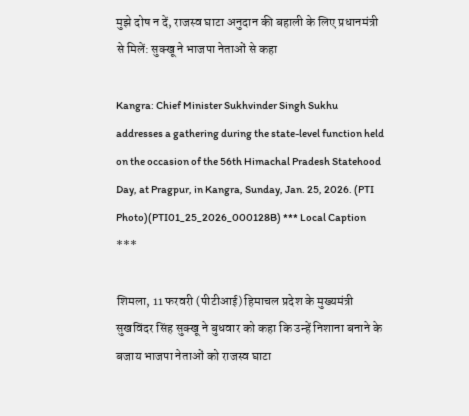मुझे दोष न दें, राजस्व घाटा अनुदान की बहाली के लिए प्रधानमंत्री से मिलें: सुक्खू ने भाजपा नेताओं से कहा

Kangra: Chief Minister Sukhvinder Singh Sukhu addresses a gathering during the state-level function held on the occasion of the 56th Himachal Pradesh Statehood Day, at Pragpur, in Kangra, Sunday, Jan. 25, 2026. (PTI Photo)(PTI01_25_2026_000128B) *** Local Caption ***

शिमला, 11 फरवरी (पीटीआई) हिमाचल प्रदेश के मुख्यमंत्री सुखविंदर सिंह सुक्खू ने बुधवार को कहा कि उन्हें निशाना बनाने के बजाय भाजपा नेताओं को राजस्व घाटा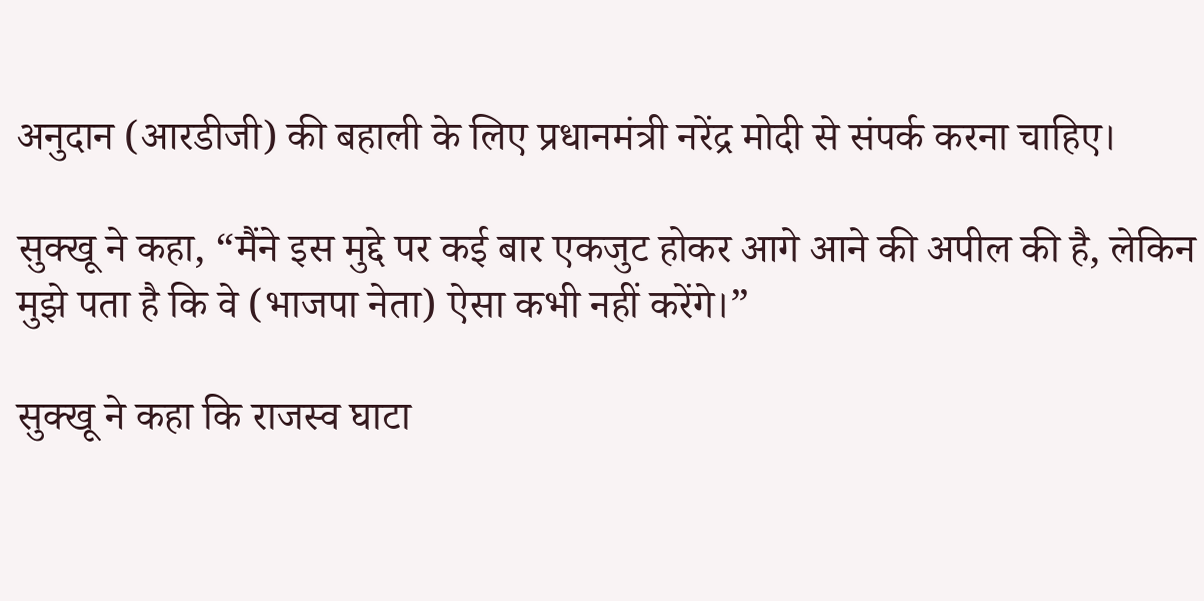अनुदान (आरडीजी) की बहाली के लिए प्रधानमंत्री नरेंद्र मोदी से संपर्क करना चाहिए।

सुक्खू ने कहा, “मैंने इस मुद्दे पर कई बार एकजुट होकर आगे आने की अपील की है, लेकिन मुझे पता है कि वे (भाजपा नेता) ऐसा कभी नहीं करेंगे।”

सुक्खू ने कहा कि राजस्व घाटा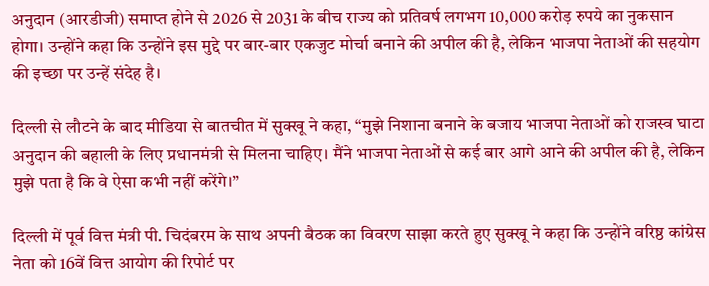अनुदान (आरडीजी) समाप्त होने से 2026 से 2031 के बीच राज्य को प्रतिवर्ष लगभग 10,000 करोड़ रुपये का नुकसान होगा। उन्होंने कहा कि उन्होंने इस मुद्दे पर बार-बार एकजुट मोर्चा बनाने की अपील की है, लेकिन भाजपा नेताओं की सहयोग की इच्छा पर उन्हें संदेह है।

दिल्ली से लौटने के बाद मीडिया से बातचीत में सुक्खू ने कहा, “मुझे निशाना बनाने के बजाय भाजपा नेताओं को राजस्व घाटा अनुदान की बहाली के लिए प्रधानमंत्री से मिलना चाहिए। मैंने भाजपा नेताओं से कई बार आगे आने की अपील की है, लेकिन मुझे पता है कि वे ऐसा कभी नहीं करेंगे।”

दिल्ली में पूर्व वित्त मंत्री पी. चिदंबरम के साथ अपनी बैठक का विवरण साझा करते हुए सुक्खू ने कहा कि उन्होंने वरिष्ठ कांग्रेस नेता को 16वें वित्त आयोग की रिपोर्ट पर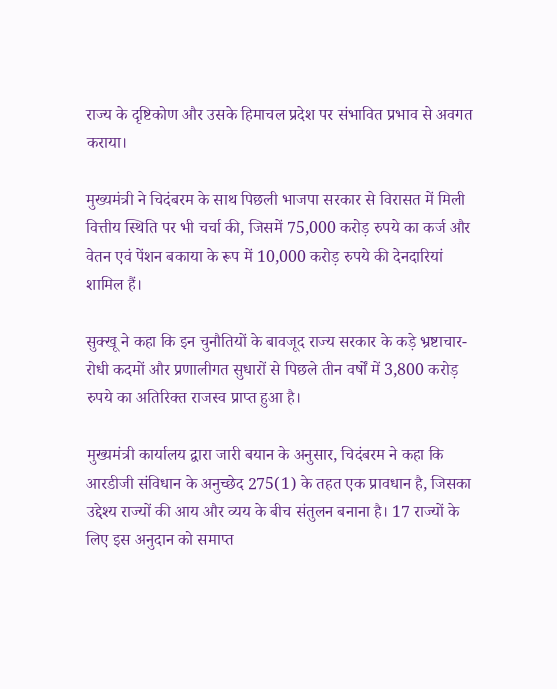राज्य के दृष्टिकोण और उसके हिमाचल प्रदेश पर संभावित प्रभाव से अवगत कराया।

मुख्यमंत्री ने चिदंबरम के साथ पिछली भाजपा सरकार से विरासत में मिली वित्तीय स्थिति पर भी चर्चा की, जिसमें 75,000 करोड़ रुपये का कर्ज और वेतन एवं पेंशन बकाया के रूप में 10,000 करोड़ रुपये की देनदारियां शामिल हैं।

सुक्खू ने कहा कि इन चुनौतियों के बावजूद राज्य सरकार के कड़े भ्रष्टाचार-रोधी कदमों और प्रणालीगत सुधारों से पिछले तीन वर्षों में 3,800 करोड़ रुपये का अतिरिक्त राजस्व प्राप्त हुआ है।

मुख्यमंत्री कार्यालय द्वारा जारी बयान के अनुसार, चिदंबरम ने कहा कि आरडीजी संविधान के अनुच्छेद 275(1) के तहत एक प्रावधान है, जिसका उद्देश्य राज्यों की आय और व्यय के बीच संतुलन बनाना है। 17 राज्यों के लिए इस अनुदान को समाप्त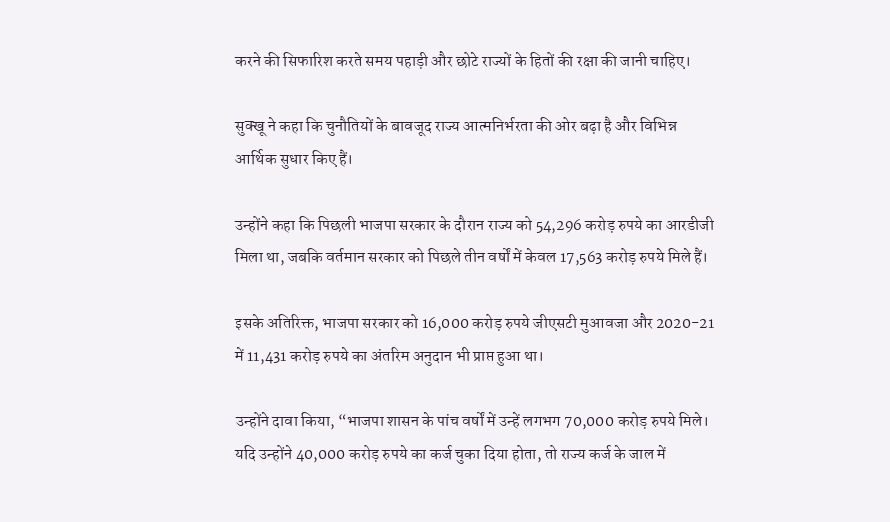करने की सिफारिश करते समय पहाड़ी और छोटे राज्यों के हितों की रक्षा की जानी चाहिए।

सुक्खू ने कहा कि चुनौतियों के बावजूद राज्य आत्मनिर्भरता की ओर बढ़ा है और विभिन्न आर्थिक सुधार किए हैं।

उन्होंने कहा कि पिछली भाजपा सरकार के दौरान राज्य को 54,296 करोड़ रुपये का आरडीजी मिला था, जबकि वर्तमान सरकार को पिछले तीन वर्षों में केवल 17,563 करोड़ रुपये मिले हैं।

इसके अतिरिक्त, भाजपा सरकार को 16,000 करोड़ रुपये जीएसटी मुआवजा और 2020-21 में 11,431 करोड़ रुपये का अंतरिम अनुदान भी प्राप्त हुआ था।

उन्होंने दावा किया, “भाजपा शासन के पांच वर्षों में उन्हें लगभग 70,000 करोड़ रुपये मिले। यदि उन्होंने 40,000 करोड़ रुपये का कर्ज चुका दिया होता, तो राज्य कर्ज के जाल में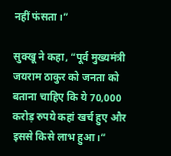नहीं फंसता।”

सुक्खू ने कहा, “पूर्व मुख्यमंत्री जयराम ठाकुर को जनता को बताना चाहिए कि ये 70,000 करोड़ रुपये कहां खर्च हुए और इससे किसे लाभ हुआ।”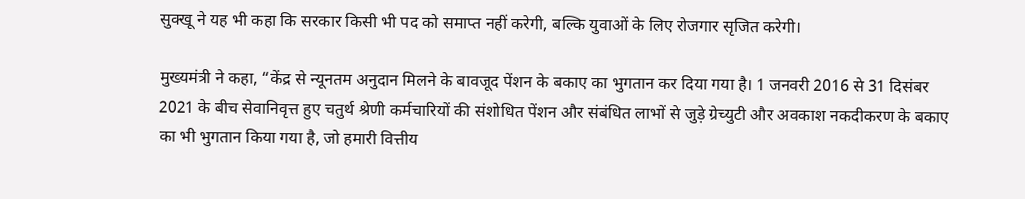सुक्खू ने यह भी कहा कि सरकार किसी भी पद को समाप्त नहीं करेगी, बल्कि युवाओं के लिए रोजगार सृजित करेगी।

मुख्यमंत्री ने कहा, “केंद्र से न्यूनतम अनुदान मिलने के बावजूद पेंशन के बकाए का भुगतान कर दिया गया है। 1 जनवरी 2016 से 31 दिसंबर 2021 के बीच सेवानिवृत्त हुए चतुर्थ श्रेणी कर्मचारियों की संशोधित पेंशन और संबंधित लाभों से जुड़े ग्रेच्युटी और अवकाश नकदीकरण के बकाए का भी भुगतान किया गया है, जो हमारी वित्तीय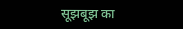सूझबूझ का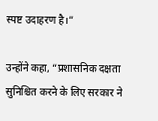स्पष्ट उदाहरण है।”

उन्होंने कहा, “प्रशासनिक दक्षता सुनिश्चित करने के लिए सरकार ने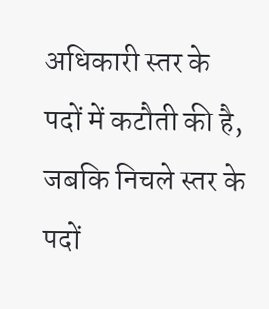अधिकारी स्तर के पदों में कटौती की है, जबकि निचले स्तर के पदों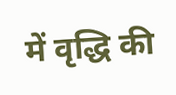में वृद्धि की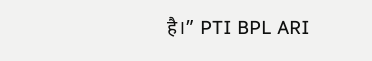है।” PTI BPL ARI